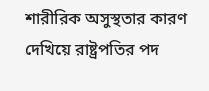শারীরিক অসুস্থতার কারণ দেখিয়ে রাষ্ট্রপতির পদ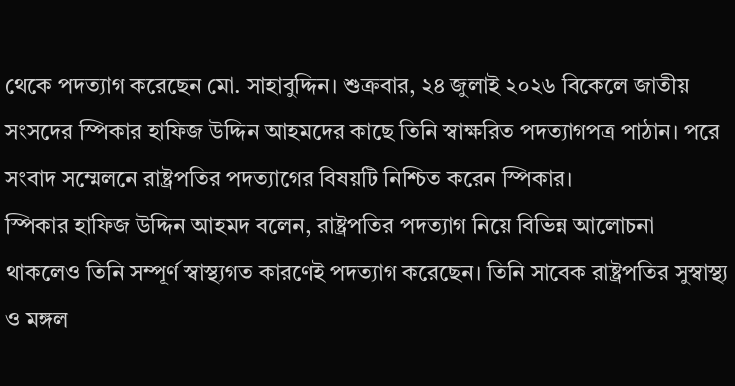থেকে পদত্যাগ করেছেন মো. সাহাবুদ্দিন। শুক্রবার, ২৪ জুলাই ২০২৬ বিকেলে জাতীয় সংসদের স্পিকার হাফিজ উদ্দিন আহমদের কাছে তিনি স্বাক্ষরিত পদত্যাগপত্র পাঠান। পরে সংবাদ সম্মেলনে রাষ্ট্রপতির পদত্যাগের বিষয়টি নিশ্চিত করেন স্পিকার।
স্পিকার হাফিজ উদ্দিন আহমদ বলেন, রাষ্ট্রপতির পদত্যাগ নিয়ে বিভিন্ন আলোচনা থাকলেও তিনি সম্পূর্ণ স্বাস্থ্যগত কারণেই পদত্যাগ করেছেন। তিনি সাবেক রাষ্ট্রপতির সুস্বাস্থ্য ও মঙ্গল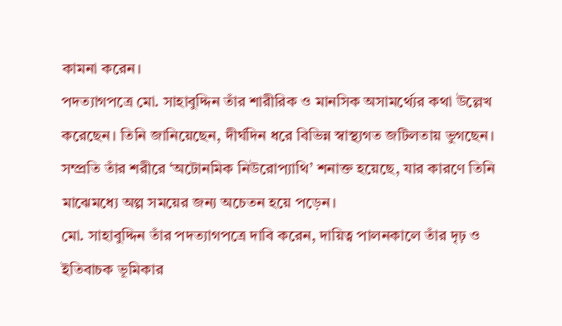কামনা করেন।
পদত্যাগপত্রে মো. সাহাবুদ্দিন তাঁর শারীরিক ও মানসিক অসামর্থ্যের কথা উল্লেখ করেছেন। তিনি জানিয়েছেন, দীর্ঘদিন ধরে বিভিন্ন স্বাস্থ্যগত জটিলতায় ভুগছেন। সম্প্রতি তাঁর শরীরে ‘অটোনমিক নিউরোপ্যাথি’ শনাক্ত হয়েছে, যার কারণে তিনি মাঝেমধ্যে অল্প সময়ের জন্য অচেতন হয়ে পড়েন।
মো. সাহাবুদ্দিন তাঁর পদত্যাগপত্রে দাবি করেন, দায়িত্ব পালনকালে তাঁর দৃঢ় ও ইতিবাচক ভূমিকার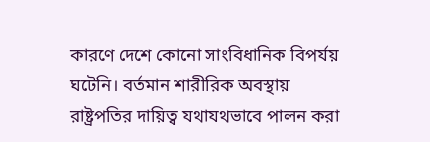কারণে দেশে কোনো সাংবিধানিক বিপর্যয় ঘটেনি। বর্তমান শারীরিক অবস্থায় রাষ্ট্রপতির দায়িত্ব যথাযথভাবে পালন করা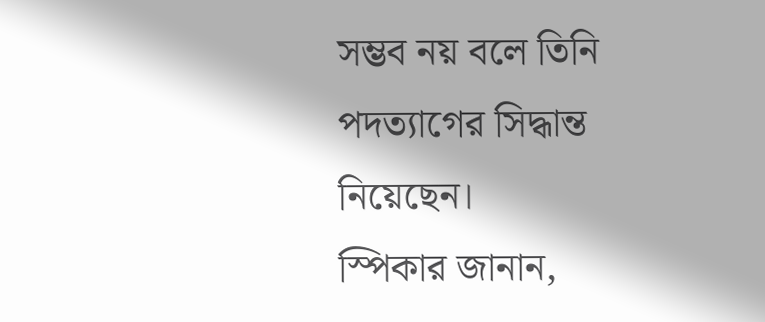সম্ভব নয় বলে তিনি পদত্যাগের সিদ্ধান্ত নিয়েছেন।
স্পিকার জানান,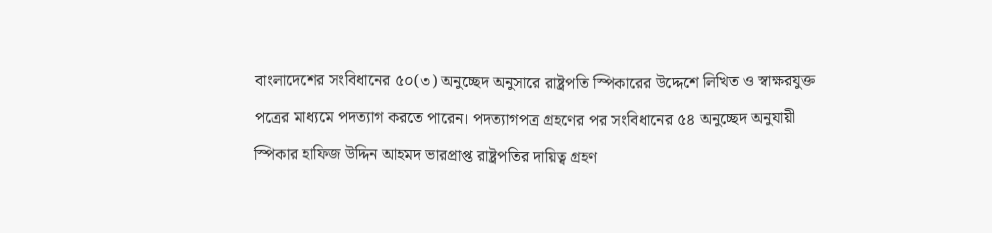বাংলাদেশের সংবিধানের ৫০(৩) অনুচ্ছেদ অনুসারে রাষ্ট্রপতি স্পিকারের উদ্দেশে লিখিত ও স্বাক্ষরযুক্ত পত্রের মাধ্যমে পদত্যাগ করতে পারেন। পদত্যাগপত্র গ্রহণের পর সংবিধানের ৫৪ অনুচ্ছেদ অনুযায়ী স্পিকার হাফিজ উদ্দিন আহমদ ভারপ্রাপ্ত রাষ্ট্রপতির দায়িত্ব গ্রহণ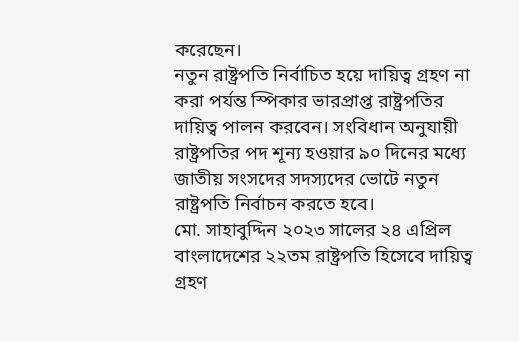করেছেন।
নতুন রাষ্ট্রপতি নির্বাচিত হয়ে দায়িত্ব গ্রহণ না করা পর্যন্ত স্পিকার ভারপ্রাপ্ত রাষ্ট্রপতির দায়িত্ব পালন করবেন। সংবিধান অনুযায়ী রাষ্ট্রপতির পদ শূন্য হওয়ার ৯০ দিনের মধ্যে জাতীয় সংসদের সদস্যদের ভোটে নতুন রাষ্ট্রপতি নির্বাচন করতে হবে।
মো. সাহাবুদ্দিন ২০২৩ সালের ২৪ এপ্রিল বাংলাদেশের ২২তম রাষ্ট্রপতি হিসেবে দায়িত্ব গ্রহণ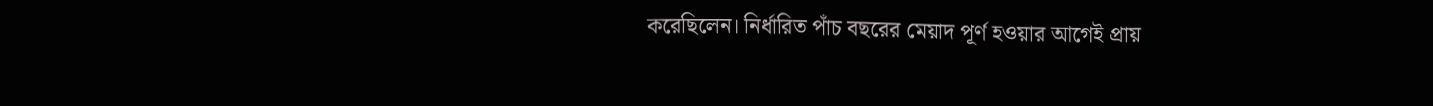করেছিলেন। নির্ধারিত পাঁচ বছরের মেয়াদ পূর্ণ হওয়ার আগেই প্রায়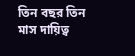তিন বছর তিন মাস দায়িত্ব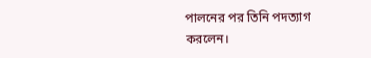পালনের পর তিনি পদত্যাগ করলেন।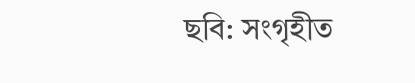ছবি: সংগৃহীত